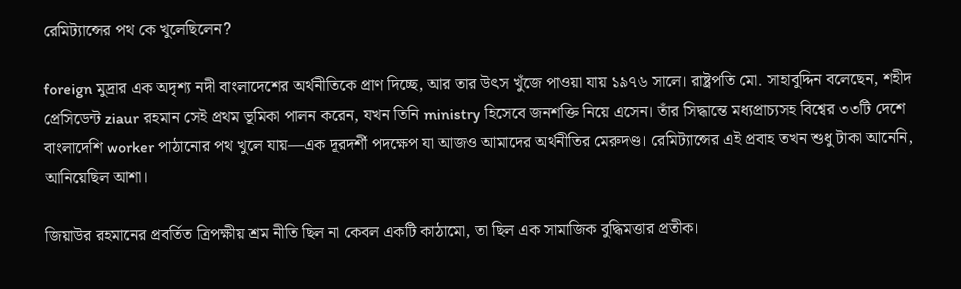রেমিট্যান্সের পথ কে খুলেছিলেন?

foreign মুদ্রার এক অদৃশ্য নদী বাংলাদেশের অর্থনীতিকে প্রাণ দিচ্ছে, আর তার উৎস খুঁজে পাওয়া যায় ১৯৭৬ সালে। রাষ্ট্রপতি মো. সাহাবুদ্দিন বলেছেন, শহীদ প্রেসিডেন্ট ziaur রহমান সেই প্রথম ভূমিকা পালন করেন, যখন তিনি ministry হিসেবে জনশক্তি নিয়ে এসেন। তাঁর সিদ্ধান্তে মধ্যপ্রাচ্যসহ বিশ্বের ৩৩টি দেশে বাংলাদেশি worker পাঠানোর পথ খুলে যায়—এক দূরদর্শী পদক্ষেপ যা আজও আমাদের অর্থনীতির মেরুদণ্ড। রেমিট্যান্সের এই প্রবাহ তখন শুধু টাকা আনেনি, আনিয়েছিল আশা।

জিয়াউর রহমানের প্রবর্তিত ত্রিপক্ষীয় শ্রম নীতি ছিল না কেবল একটি কাঠামো, তা ছিল এক সামাজিক বুদ্ধিমত্তার প্রতীক।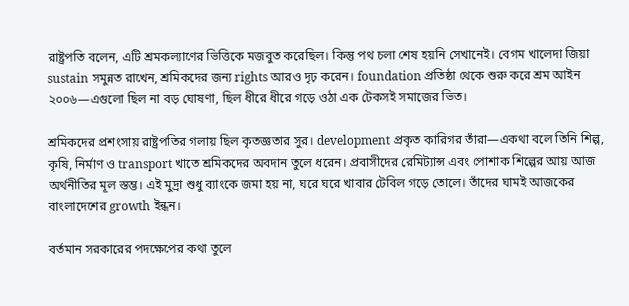রাষ্ট্রপতি বলেন, এটি শ্রমকল্যাণের ভিত্তিকে মজবুত করেছিল। কিন্তু পথ চলা শেষ হয়নি সেখানেই। বেগম খালেদা জিয়া sustain সমুন্নত রাখেন, শ্রমিকদের জন্য rights আরও দৃঢ় করেন। foundation প্রতিষ্ঠা থেকে শুরু করে শ্রম আইন ২০০৬—এগুলো ছিল না বড় ঘোষণা, ছিল ধীরে ধীরে গড়ে ওঠা এক টেকসই সমাজের ভিত।

শ্রমিকদের প্রশংসায় রাষ্ট্রপতির গলায় ছিল কৃতজ্ঞতার সুর। development প্রকৃত কারিগর তাঁরা—একথা বলে তিনি শিল্প, কৃষি, নির্মাণ ও transport খাতে শ্রমিকদের অবদান তুলে ধরেন। প্রবাসীদের রেমিট্যান্স এবং পোশাক শিল্পের আয় আজ অর্থনীতির মূল স্তম্ভ। এই মুদ্রা শুধু ব্যাংকে জমা হয় না, ঘরে ঘরে খাবার টেবিল গড়ে তোলে। তাঁদের ঘামই আজকের বাংলাদেশের growth ইন্ধন।

বর্তমান সরকারের পদক্ষেপের কথা তুলে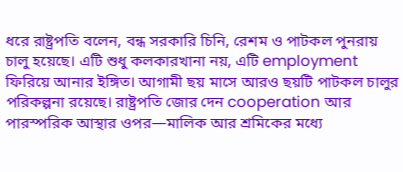ধরে রাষ্ট্রপতি বলেন, বন্ধ সরকারি চিনি, রেশম ও পাটকল পুনরায় চালু হয়েছে। এটি শুধু কলকারখানা নয়, এটি employment ফিরিয়ে আনার ইঙ্গিত। আগামী ছয় মাসে আরও ছয়টি পাটকল চালুর পরিকল্পনা রয়েছে। রাষ্ট্রপতি জোর দেন cooperation আর পারস্পরিক আস্থার ওপর—মালিক আর শ্রমিকের মধ্যে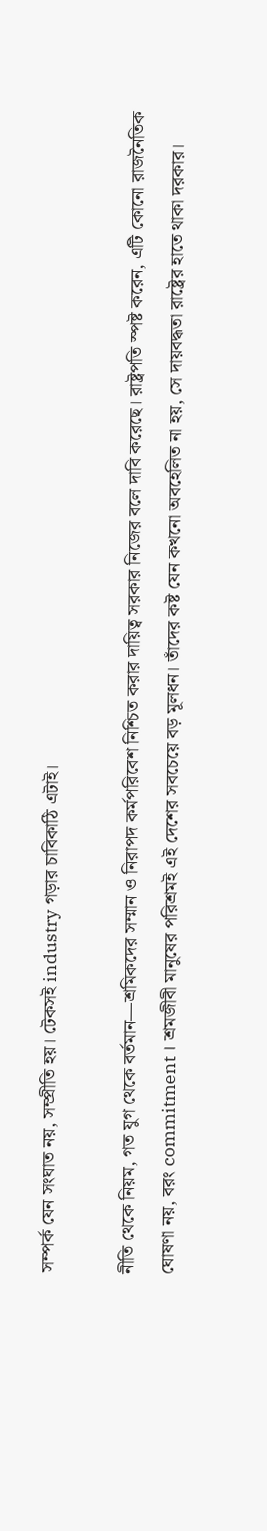সম্পর্ক যেন সংঘাত নয়, সম্প্রীতি হয়। টেকসই industry গড়ার চাবিকাঠি এটাই।

নীতি থেকে নিয়ম, গত যুগ থেকে বর্তমান—শ্রমিকদের সম্মান ও নিরাপদ কর্মপরিবেশ নিশ্চিত করার দায়িত্ব সরকার নিজের বলে দাবি করেছে। রাষ্ট্রপতি স্পষ্ট করেন, এটি কোনো রাজনৈতিক ঘোষণা নয়, বরং commitment । শ্রমজীবী মানুষের পরিশ্রমই এই দেশের সবচেয়ে বড় মূলধন। তাঁদের কষ্ট যেন কখনো অবহেলিত না হয়, সে দায়বদ্ধতা রাষ্ট্রের হাতে থাকা দরকার।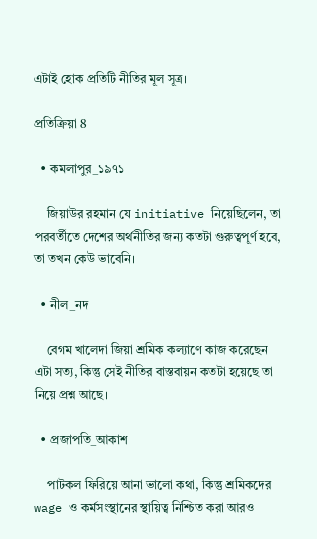এটাই হোক প্রতিটি নীতির মূল সূত্র।

প্রতিক্রিয়া 8

  • কমলাপুর_১৯৭১

    জিয়াউর রহমান যে initiative নিয়েছিলেন, তা পরবর্তীতে দেশের অর্থনীতির জন্য কতটা গুরুত্বপূর্ণ হবে, তা তখন কেউ ভাবেনি।

  • নীল_নদ

    বেগম খালেদা জিয়া শ্রমিক কল্যাণে কাজ করেছেন এটা সত্য, কিন্তু সেই নীতির বাস্তবায়ন কতটা হয়েছে তা নিয়ে প্রশ্ন আছে।

  • প্রজাপতি_আকাশ

    পাটকল ফিরিয়ে আনা ভালো কথা, কিন্তু শ্রমিকদের wage ও কর্মসংস্থানের স্থায়িত্ব নিশ্চিত করা আরও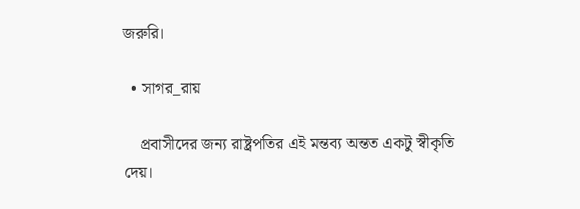জরুরি।

  • সাগর_রায়

    প্রবাসীদের জন্য রাষ্ট্রপতির এই মন্তব্য অন্তত একটু স্বীকৃতি দেয়।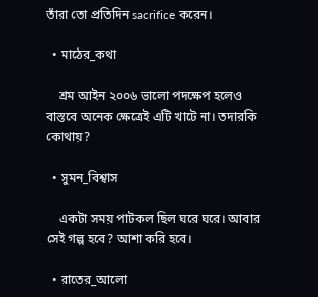তাঁরা তো প্রতিদিন sacrifice করেন।

  • মাঠের_কথা

    শ্রম আইন ২০০৬ ভালো পদক্ষেপ হলেও বাস্তবে অনেক ক্ষেত্রেই এটি খাটে না। তদারকি কোথায়?

  • সুমন_বিশ্বাস

    একটা সময় পাটকল ছিল ঘরে ঘরে। আবার সেই গল্প হবে? আশা করি হবে।

  • রাতের_আলো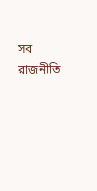সব রাজনীতি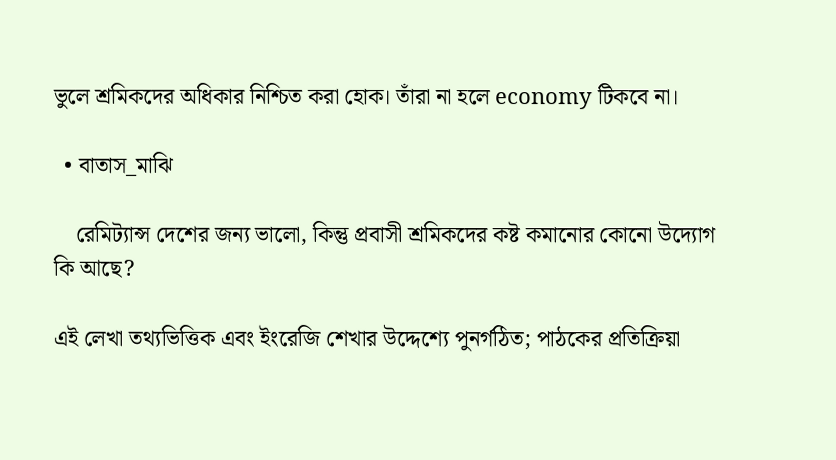ভুলে শ্রমিকদের অধিকার নিশ্চিত করা হোক। তাঁরা না হলে economy টিকবে না।

  • বাতাস_মাঝি

    রেমিট্যান্স দেশের জন্য ভালো, কিন্তু প্রবাসী শ্রমিকদের কষ্ট কমানোর কোনো উদ্যোগ কি আছে?

এই লেখা তথ্যভিত্তিক এবং ইংরেজি শেখার উদ্দেশ্যে পুনর্গঠিত; পাঠকের প্রতিক্রিয়া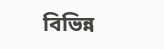বিভিন্ন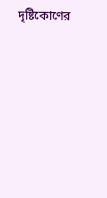দৃষ্টিকোণের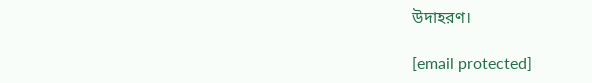উদাহরণ।

[email protected]